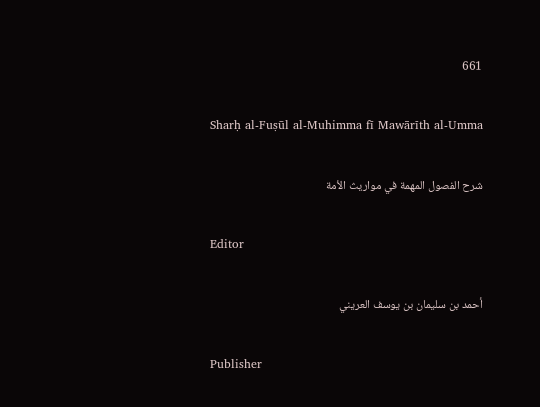661

Sharḥ al-Fuṣūl al-Muhimma fī Mawārīth al-Umma

شرح الفصول المهمة في مواريث الأمة

Editor

أحمد بن سليمان بن يوسف العريني

Publisher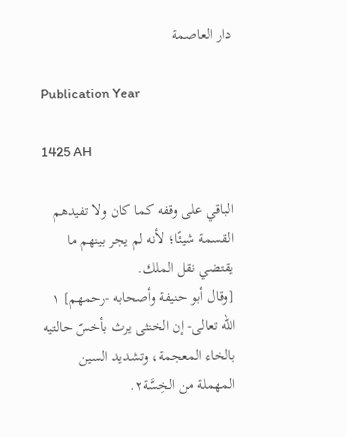دار العاصمة

Publication Year

1425 AH

الباقي على وقفه كما كان ولا تفيدهم القسمة شيئًا؛ لأنه لم يجر بينهم ما يقتضي نقل الملك.
[وقال أبو حنيفة وأصحابه -رحمهم] ١ الله تعالى- إن الخنثى يرث بأخسّ حالتيه بالخاء المعجمة، وتشديد السين المهملة من الخِسَّة٢.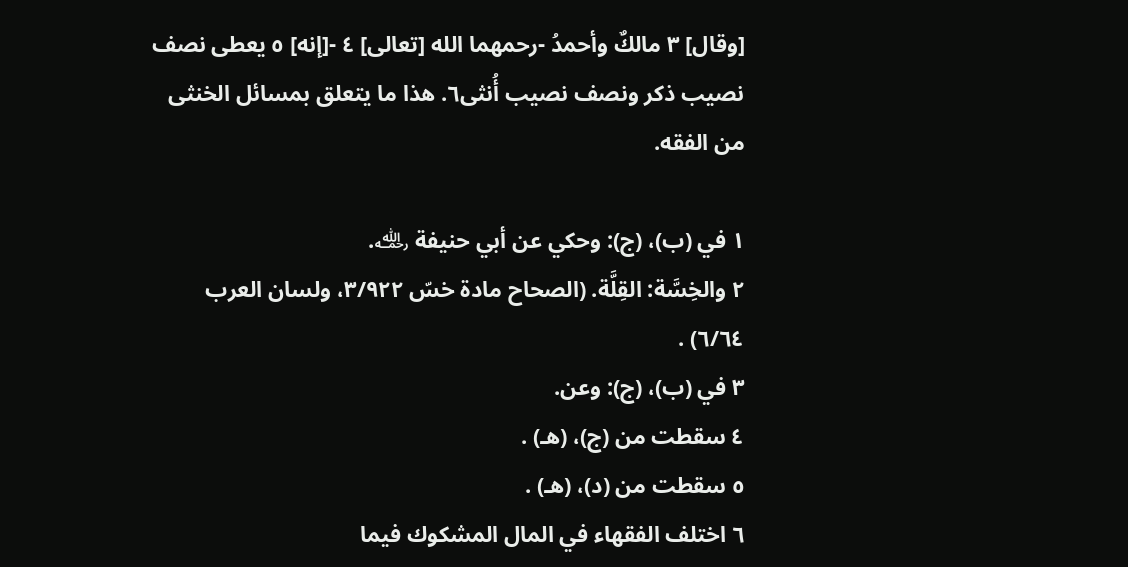[وقال] ٣ مالكٌ وأحمدُ -رحمهما الله [تعالى] ٤ -[إنه] ٥ يعطى نصف نصيب ذكر ونصف نصيب أُنثى٦. هذا ما يتعلق بمسائل الخنثى من الفقه.

١ في (ب)، (ج): وحكي عن أبي حنيفة ﵀.
٢ والخِسَّة: القِلَّة. (الصحاح مادة خسّ ٣/٩٢٢، ولسان العرب ٦/٦٤) .
٣ في (ب)، (ج): وعن.
٤ سقطت من (ج)، (هـ) .
٥ سقطت من (د)، (هـ) .
٦ اختلف الفقهاء في المال المشكوك فيما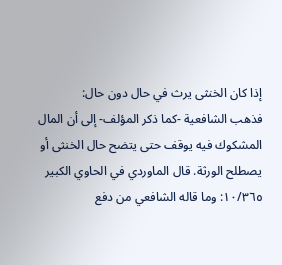إذا كان الخنثى يرث في حال دون حال:
فذهب الشافعية -كما ذكر المؤلف- إلى أن المال المشكوك فيه يوقف حتى يتضح حال الخنثى أو يصطلح الورثة. قال الماوردي في الحاوي الكبير ١٠/٣٦٥: وما قاله الشافعي من دفع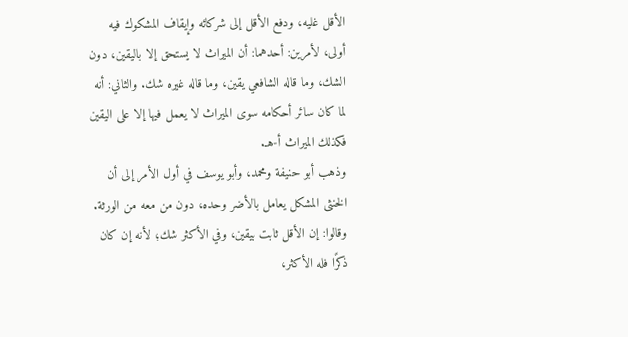الأقل غليه، ودفع الأقل إلى شركائه وإيقاف المشكوك فيه أولى، لأمرين: أحدهما: أن الميراث لا يستحق إلا باليقين، دون الشك، وما قاله الشافعي يقين، وما قاله غيره شك. والثاني: أنه لما كان سائر أحكامه سوى الميراث لا يعمل فيها إلا على اليقين فكذلك الميراث أ-هـ.
وذهب أبو حنيفة ومحمد، وأبو يوسف في أول الأمر إلى أن الخنثى المشكل يعامل بالأضر وحده، دون من معه من الورثة. وقالوا: إن الأقل ثابت بيقين، وفي الأكثر شك؛ لأنه إن كان ذكرًا فله الأكثر،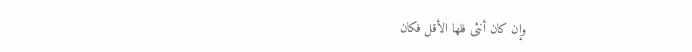وإن كان أنثى فلها الأقل فكان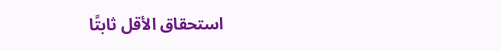استحقاق الأقل ثابتًا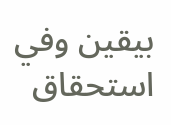بيقين وفي استحقاق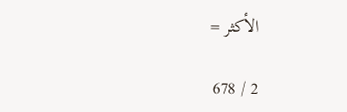الأكثر =

2 / 678